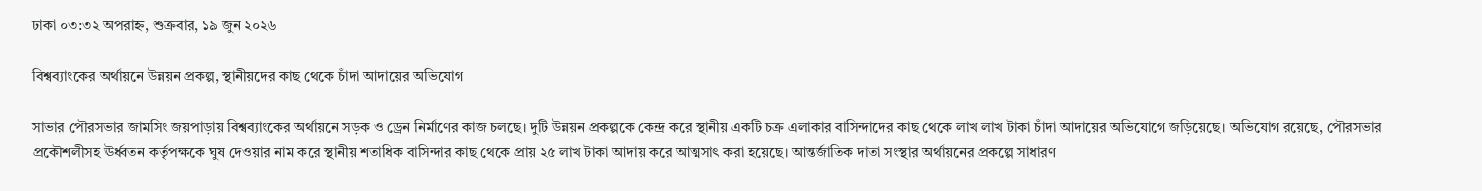ঢাকা ০৩:৩২ অপরাহ্ন, শুক্রবার, ১৯ জুন ২০২৬

বিশ্বব্যাংকের অর্থায়নে উন্নয়ন প্রকল্প, স্থানীয়দের কাছ থেকে চাঁদা আদায়ের অভিযোগ

সাভার পৌরসভার জামসিং জয়পাড়ায় বিশ্বব্যাংকের অর্থায়নে সড়ক ও ড্রেন নির্মাণের কাজ চলছে। দুটি উন্নয়ন প্রকল্পকে কেন্দ্র করে স্থানীয় একটি চক্র এলাকার বাসিন্দাদের কাছ থেকে লাখ লাখ টাকা চাঁদা আদায়ের অভিযোগে জড়িয়েছে। অভিযোগ রয়েছে, পৌরসভার প্রকৌশলীসহ ঊর্ধ্বতন কর্তৃপক্ষকে ঘুষ দেওয়ার নাম করে স্থানীয় শতাধিক বাসিন্দার কাছ থেকে প্রায় ২৫ লাখ টাকা আদায় করে আত্মসাৎ করা হয়েছে। আন্তর্জাতিক দাতা সংস্থার অর্থায়নের প্রকল্পে সাধারণ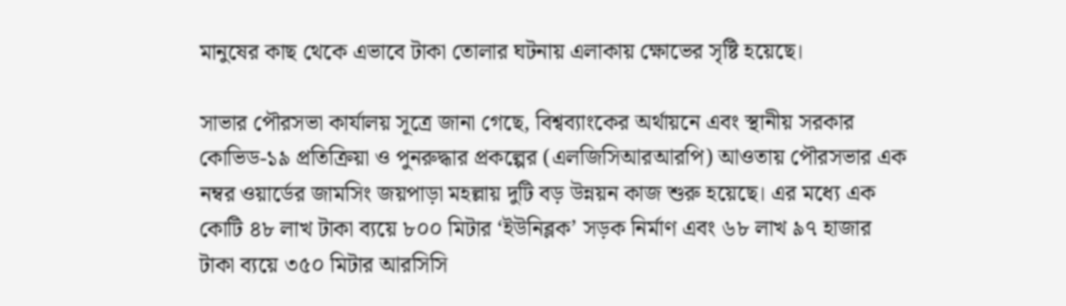মানুষের কাছ থেকে এভাবে টাকা তোলার ঘটনায় এলাকায় ক্ষোভের সৃষ্টি হয়েছে।

সাভার পৌরসভা কার্যালয় সূত্রে জানা গেছে, বিশ্বব্যাংকের অর্থায়নে এবং স্থানীয় সরকার কোভিড-১৯ প্রতিক্রিয়া ও পুনরুদ্ধার প্রকল্পের (এলজিসিআরআরপি) আওতায় পৌরসভার এক নম্বর ওয়ার্ডের জামসিং জয়পাড়া মহল্লায় দুটি বড় উন্নয়ন কাজ শুরু হয়েছে। এর মধ্যে এক কোটি ৪৮ লাখ টাকা ব্যয়ে ৮০০ মিটার ‘ইউনিব্লক’ সড়ক নির্মাণ এবং ৬৮ লাখ ৯৭ হাজার টাকা ব্যয়ে ৩৫০ মিটার আরসিসি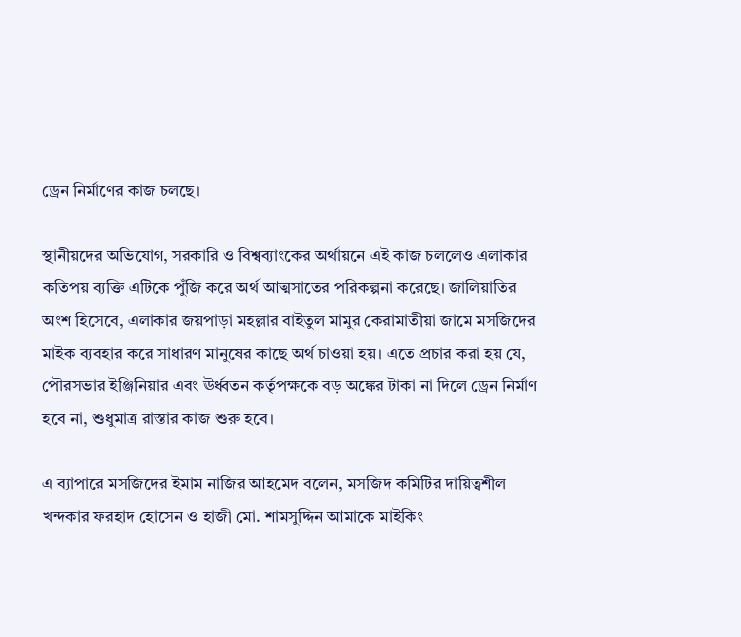ড্রেন নির্মাণের কাজ চলছে।

স্থানীয়দের অভিযোগ, সরকারি ও বিশ্বব্যাংকের অর্থায়নে এই কাজ চললেও এলাকার কতিপয় ব্যক্তি এটিকে পুঁজি করে অর্থ আত্মসাতের পরিকল্পনা করেছে। জালিয়াতির অংশ হিসেবে, এলাকার জয়পাড়া মহল্লার বাইতুল মামুর কেরামাতীয়া জামে মসজিদের মাইক ব্যবহার করে সাধারণ মানুষের কাছে অর্থ চাওয়া হয়। এতে প্রচার করা হয় যে, পৌরসভার ইঞ্জিনিয়ার এবং ঊর্ধ্বতন কর্তৃপক্ষকে বড় অঙ্কের টাকা না দিলে ড্রেন নির্মাণ হবে না, শুধুমাত্র রাস্তার কাজ শুরু হবে।

এ ব্যাপারে মসজিদের ইমাম নাজির আহমেদ বলেন, মসজিদ কমিটির দায়িত্বশীল খন্দকার ফরহাদ হোসেন ও হাজী মো. শামসুদ্দিন আমাকে মাইকিং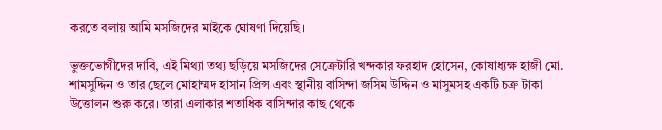করতে বলায় আমি মসজিদের মাইকে ঘোষণা দিয়েছি।

ভুক্তভোগীদের দাবি, এই মিথ্যা তথ্য ছড়িয়ে মসজিদের সেক্রেটারি খন্দকার ফরহাদ হোসেন, কোষাধ্যক্ষ হাজী মো. শামসুদ্দিন ও তার ছেলে মোহাম্মদ হাসান প্রিন্স এবং স্থানীয় বাসিন্দা জসিম উদ্দিন ও মাসুমসহ একটি চক্র টাকা উত্তোলন শুরু করে। তারা এলাকার শতাধিক বাসিন্দার কাছ থেকে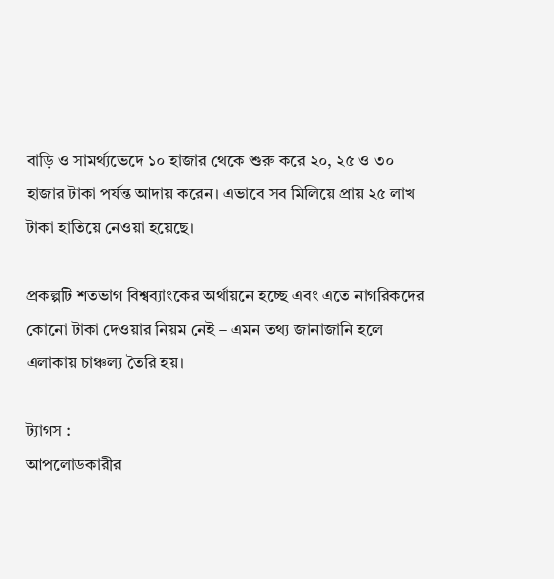বাড়ি ও সামর্থ্যভেদে ১০ হাজার থেকে শুরু করে ২০, ২৫ ও ৩০ হাজার টাকা পর্যন্ত আদায় করেন। এভাবে সব মিলিয়ে প্রায় ২৫ লাখ টাকা হাতিয়ে নেওয়া হয়েছে।

প্রকল্পটি শতভাগ বিশ্বব্যাংকের অর্থায়নে হচ্ছে এবং এতে নাগরিকদের কোনো টাকা দেওয়ার নিয়ম নেই – এমন তথ্য জানাজানি হলে এলাকায় চাঞ্চল্য তৈরি হয়।

ট্যাগস :
আপলোডকারীর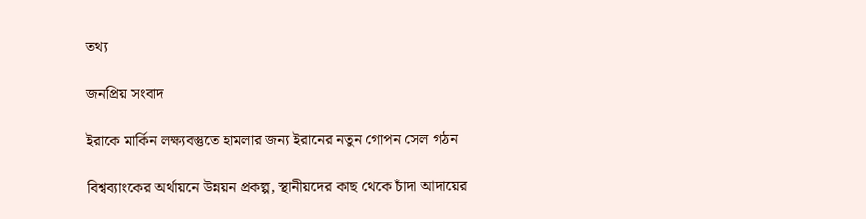তথ্য

জনপ্রিয় সংবাদ

ইরাকে মার্কিন লক্ষ্যবস্তুতে হামলার জন্য ইরানের নতুন গোপন সেল গঠন

বিশ্বব্যাংকের অর্থায়নে উন্নয়ন প্রকল্প, স্থানীয়দের কাছ থেকে চাঁদা আদায়ের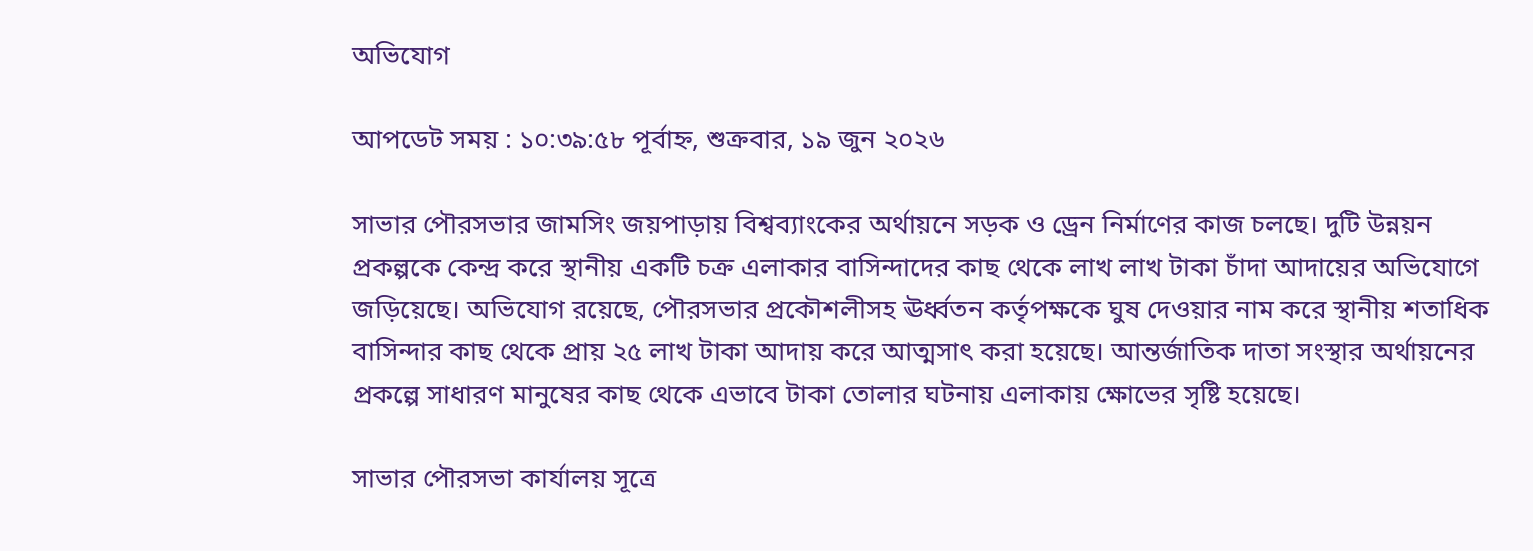অভিযোগ

আপডেট সময় : ১০:৩৯:৫৮ পূর্বাহ্ন, শুক্রবার, ১৯ জুন ২০২৬

সাভার পৌরসভার জামসিং জয়পাড়ায় বিশ্বব্যাংকের অর্থায়নে সড়ক ও ড্রেন নির্মাণের কাজ চলছে। দুটি উন্নয়ন প্রকল্পকে কেন্দ্র করে স্থানীয় একটি চক্র এলাকার বাসিন্দাদের কাছ থেকে লাখ লাখ টাকা চাঁদা আদায়ের অভিযোগে জড়িয়েছে। অভিযোগ রয়েছে, পৌরসভার প্রকৌশলীসহ ঊর্ধ্বতন কর্তৃপক্ষকে ঘুষ দেওয়ার নাম করে স্থানীয় শতাধিক বাসিন্দার কাছ থেকে প্রায় ২৫ লাখ টাকা আদায় করে আত্মসাৎ করা হয়েছে। আন্তর্জাতিক দাতা সংস্থার অর্থায়নের প্রকল্পে সাধারণ মানুষের কাছ থেকে এভাবে টাকা তোলার ঘটনায় এলাকায় ক্ষোভের সৃষ্টি হয়েছে।

সাভার পৌরসভা কার্যালয় সূত্রে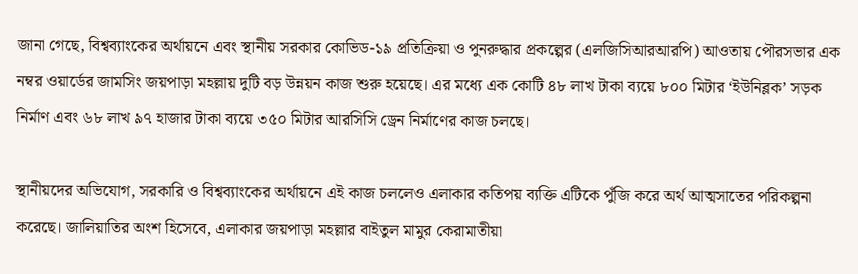জানা গেছে, বিশ্বব্যাংকের অর্থায়নে এবং স্থানীয় সরকার কোভিড-১৯ প্রতিক্রিয়া ও পুনরুদ্ধার প্রকল্পের (এলজিসিআরআরপি) আওতায় পৌরসভার এক নম্বর ওয়ার্ডের জামসিং জয়পাড়া মহল্লায় দুটি বড় উন্নয়ন কাজ শুরু হয়েছে। এর মধ্যে এক কোটি ৪৮ লাখ টাকা ব্যয়ে ৮০০ মিটার ‘ইউনিব্লক’ সড়ক নির্মাণ এবং ৬৮ লাখ ৯৭ হাজার টাকা ব্যয়ে ৩৫০ মিটার আরসিসি ড্রেন নির্মাণের কাজ চলছে।

স্থানীয়দের অভিযোগ, সরকারি ও বিশ্বব্যাংকের অর্থায়নে এই কাজ চললেও এলাকার কতিপয় ব্যক্তি এটিকে পুঁজি করে অর্থ আত্মসাতের পরিকল্পনা করেছে। জালিয়াতির অংশ হিসেবে, এলাকার জয়পাড়া মহল্লার বাইতুল মামুর কেরামাতীয়া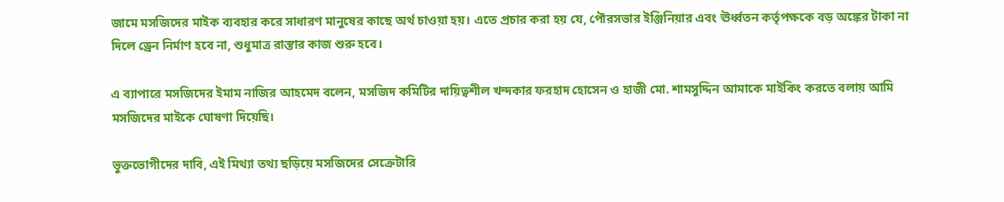জামে মসজিদের মাইক ব্যবহার করে সাধারণ মানুষের কাছে অর্থ চাওয়া হয়। এতে প্রচার করা হয় যে, পৌরসভার ইঞ্জিনিয়ার এবং ঊর্ধ্বতন কর্তৃপক্ষকে বড় অঙ্কের টাকা না দিলে ড্রেন নির্মাণ হবে না, শুধুমাত্র রাস্তার কাজ শুরু হবে।

এ ব্যাপারে মসজিদের ইমাম নাজির আহমেদ বলেন, মসজিদ কমিটির দায়িত্বশীল খন্দকার ফরহাদ হোসেন ও হাজী মো. শামসুদ্দিন আমাকে মাইকিং করতে বলায় আমি মসজিদের মাইকে ঘোষণা দিয়েছি।

ভুক্তভোগীদের দাবি, এই মিথ্যা তথ্য ছড়িয়ে মসজিদের সেক্রেটারি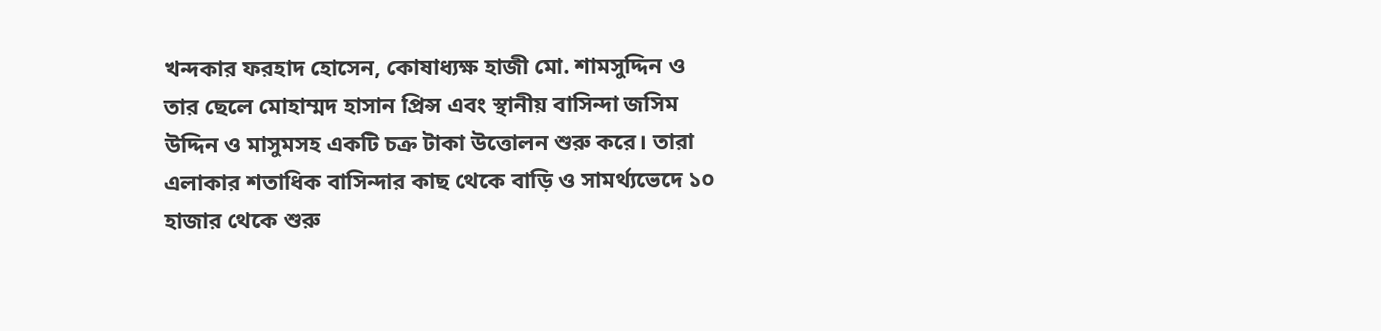খন্দকার ফরহাদ হোসেন, কোষাধ্যক্ষ হাজী মো. শামসুদ্দিন ও তার ছেলে মোহাম্মদ হাসান প্রিন্স এবং স্থানীয় বাসিন্দা জসিম উদ্দিন ও মাসুমসহ একটি চক্র টাকা উত্তোলন শুরু করে। তারা এলাকার শতাধিক বাসিন্দার কাছ থেকে বাড়ি ও সামর্থ্যভেদে ১০ হাজার থেকে শুরু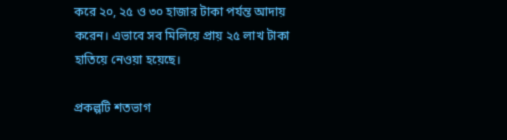করে ২০, ২৫ ও ৩০ হাজার টাকা পর্যন্ত আদায় করেন। এভাবে সব মিলিয়ে প্রায় ২৫ লাখ টাকা হাতিয়ে নেওয়া হয়েছে।

প্রকল্পটি শতভাগ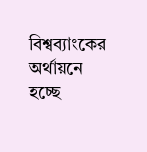বিশ্বব্যাংকের অর্থায়নে হচ্ছে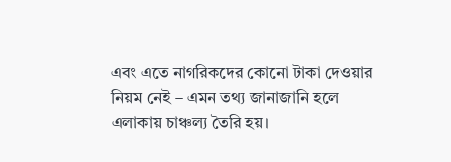এবং এতে নাগরিকদের কোনো টাকা দেওয়ার নিয়ম নেই – এমন তথ্য জানাজানি হলে এলাকায় চাঞ্চল্য তৈরি হয়।